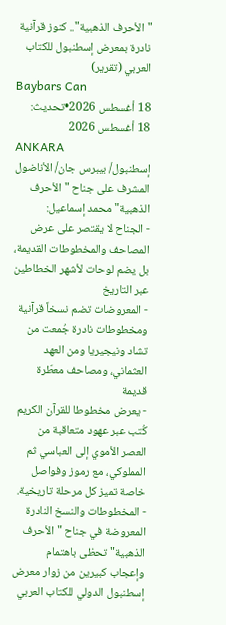"الأحرف الذهبية".. كنوز قرآنية نادرة بمعرض إسطنبول للكتاب العربي (تقرير)
Baybars Can
18 أغسطس 2026•تحديث: 18 أغسطس 2026
ANKARA
إسطنبول/ بيبرس جان/ الأناضول
المشرف على جناح "الأحرف الذهبية" محمد إسماعيل:
- الجناح لا يقتصر على عرض المصاحف والمخطوطات القديمة، بل يضم لوحات لأشهر الخطاطين عبر التاريخ
- المعروضات تضم نسخاً قرآنية ومخطوطات نادرة جُمعت من تشاد ونيجيريا ومن العهد العثماني، ومصاحف معطّرة قديمة
- يعرض مخطوطا للقرآن الكريم كُتب عبر عهود متعاقبة من العصر الأموي إلى العباسي ثم المملوكي، مع رموز وفواصل خاصة تميز كل مرحلة تاريخية.
- المخطوطات والنسخ النادرة المعروضة في جناح "الأحرف الذهبية" تحظى باهتمام وإعجاب كبيرين من زوار معرض إسطنبول الدولي للكتاب العربي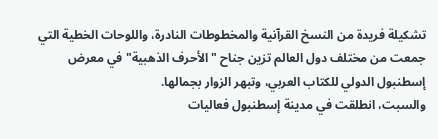تشكيلة فريدة من النسخ القرآنية والمخطوطات النادرة، واللوحات الخطية التي جمعت من مختلف دول العالم تزين جناح "الأحرف الذهبية" في معرض إسطنبول الدولي للكتاب العربي، وتبهر الزوار بجمالها.
والسبت، انطلقت في مدينة إسطنبول فعاليات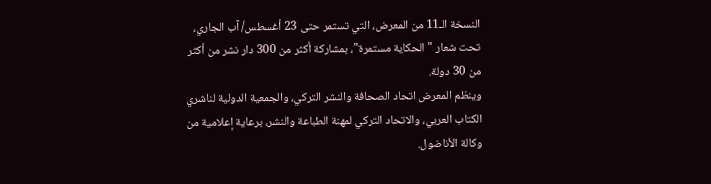النسخة الـ11 من المعرض، التي تستمر حتى 23 أغسطس/ آب الجاري، تحت شعار "الحكاية مستمرة"، بمشاركة أكثر من 300 دار نشر من أكثر من 30 دولة.
وينظم المعرض اتحاد الصحافة والنشر التركي، والجمعية الدولية لناشري الكتاب العربي، والاتحاد التركي لمهنة الطباعة والنشر، برعاية إعلامية من وكالة الأناضول.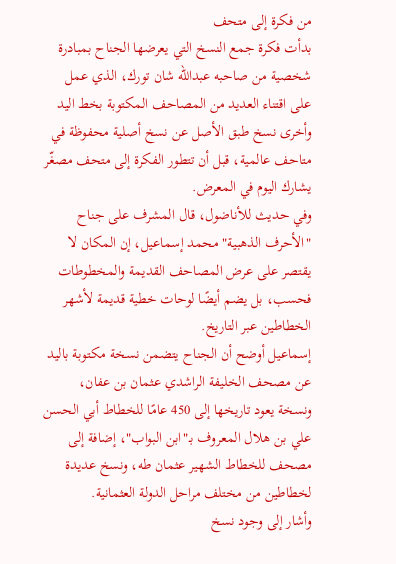من فكرة إلى متحف
بدأت فكرة جمع النسخ التي يعرضها الجناح بمبادرة شخصية من صاحبه عبدالله شان تورك، الذي عمل على اقتناء العديد من المصاحف المكتوبة بخط اليد وأخرى نسخ طبق الأصل عن نسخ أصلية محفوظة في متاحف عالمية، قبل أن تتطور الفكرة إلى متحف مصغّر يشارك اليوم في المعرض.
وفي حديث للأناضول، قال المشرف على جناح "الأحرف الذهبية" محمد إسماعيل، إن المكان لا يقتصر على عرض المصاحف القديمة والمخطوطات فحسب، بل يضم أيضًا لوحات خطية قديمة لأشهر الخطاطين عبر التاريخ.
إسماعيل أوضح أن الجناح يتضمن نسخة مكتوبة باليد عن مصحف الخليفة الراشدي عثمان بن عفان، ونسخة يعود تاريخها إلى 450 عامًا للخطاط أبي الحسن علي بن هلال المعروف بـ"ابن البواب"، إضافة إلى مصحف للخطاط الشهير عثمان طه، ونسخ عديدة لخطاطين من مختلف مراحل الدولة العثمانية.
وأشار إلى وجود نسخ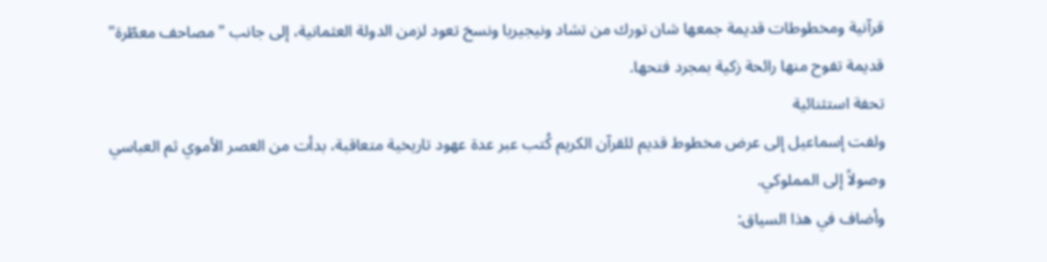قرآنية ومخطوطات قديمة جمعها شان تورك من تشاد ونيجيريا ونسخ تعود لزمن الدولة العثمانية، إلى جانب "مصاحف معطّرة" قديمة تفوح منها رائحة زكية بمجرد فتحها.
تحفة استثنائية
ولفت إسماعيل إلى عرض مخطوط قديم للقرآن الكريم كُتب عبر عدة عهود تاريخية متعاقبة، بدأت من العصر الأموي ثم العباسي وصولاً إلى المملوكي.
وأضاف في هذا السياق: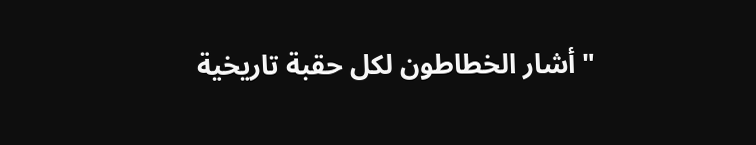"أشار الخطاطون لكل حقبة تاريخية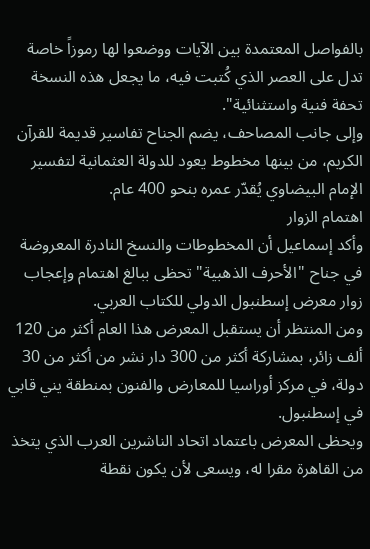بالفواصل المعتمدة بين الآيات ووضعوا لها رموزاً خاصة تدل على العصر الذي كُتبت فيه، ما يجعل هذه النسخة تحفة فنية واستثنائية".
وإلى جانب المصاحف، يضم الجناح تفاسير قديمة للقرآن الكريم، من بينها مخطوط يعود للدولة العثمانية لتفسير الإمام البيضاوي يُقدّر عمره بنحو 400 عام.
اهتمام الزوار
وأكد إسماعيل أن المخطوطات والنسخ النادرة المعروضة في جناح "الأحرف الذهبية" تحظى ببالغ اهتمام وإعجاب زوار معرض إسطنبول الدولي للكتاب العربي.
ومن المنتظر أن يستقبل المعرض هذا العام أكثر من 120 ألف زائر، بمشاركة أكثر من 300 دار نشر من أكثر من 30 دولة، في مركز أوراسيا للمعارض والفنون بمنطقة يني قابي في إسطنبول.
ويحظى المعرض باعتماد اتحاد الناشرين العرب الذي يتخذ من القاهرة مقرا له، ويسعى لأن يكون نقطة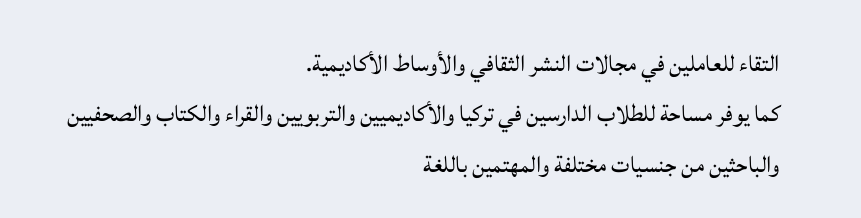التقاء للعاملين في مجالات النشر الثقافي والأوساط الأكاديمية.
كما يوفر مساحة للطلاب الدارسين في تركيا والأكاديميين والتربويين والقراء والكتاب والصحفيين والباحثين من جنسيات مختلفة والمهتمين باللغة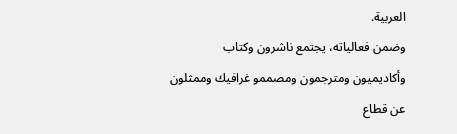العربية.
وضمن فعالياته، يجتمع ناشرون وكتاب وأكاديميون ومترجمون ومصممو غرافيك وممثلون عن قطاع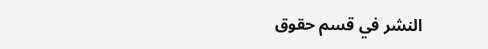النشر في قسم حقوق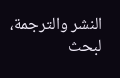النشر والترجمة، لبحث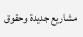مشاريع جديدة وحقوق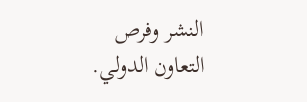النشر وفرص التعاون الدولي.